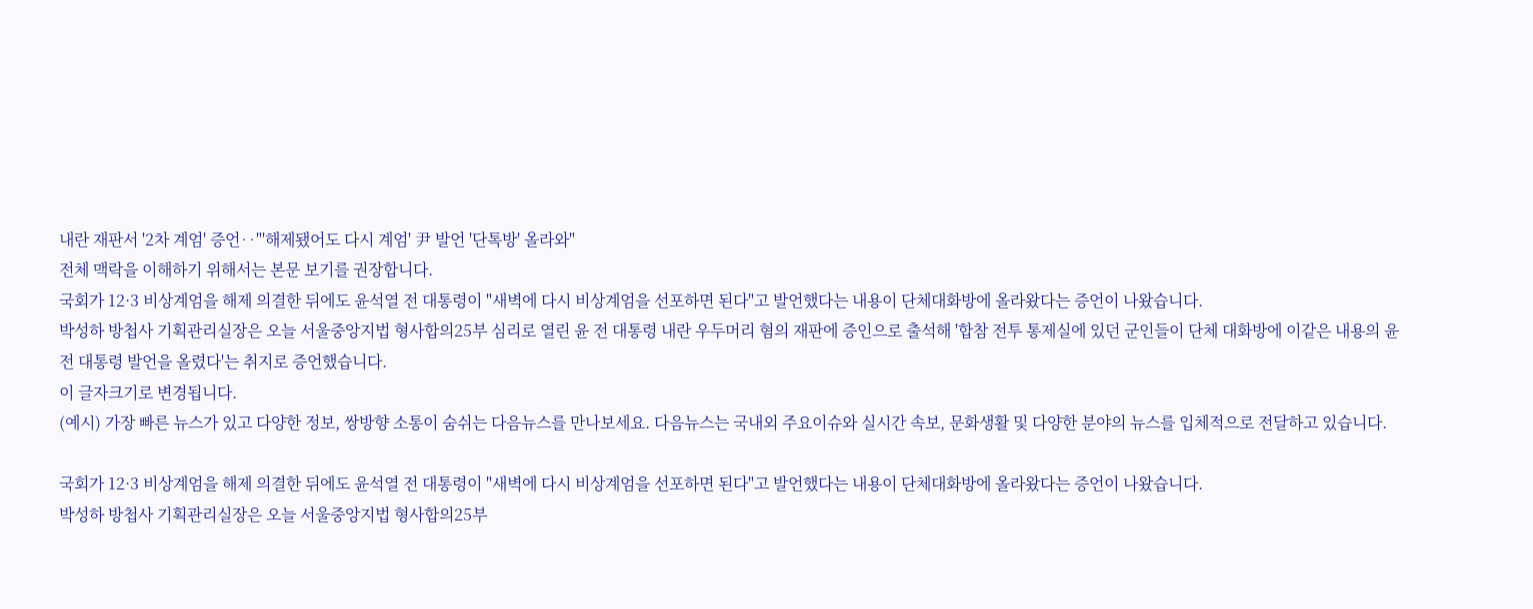내란 재판서 '2차 계엄' 증언‥"'해제됐어도 다시 계엄' 尹 발언 '단톡방' 올라와"
전체 맥락을 이해하기 위해서는 본문 보기를 권장합니다.
국회가 12·3 비상계엄을 해제 의결한 뒤에도 윤석열 전 대통령이 "새벽에 다시 비상계엄을 선포하면 된다"고 발언했다는 내용이 단체대화방에 올라왔다는 증언이 나왔습니다.
박성하 방첩사 기획관리실장은 오늘 서울중앙지법 형사합의25부 심리로 열린 윤 전 대통령 내란 우두머리 혐의 재판에 증인으로 출석해 '합참 전투 통제실에 있던 군인들이 단체 대화방에 이같은 내용의 윤 전 대통령 발언을 올렸다'는 취지로 증언했습니다.
이 글자크기로 변경됩니다.
(예시) 가장 빠른 뉴스가 있고 다양한 정보, 쌍방향 소통이 숨쉬는 다음뉴스를 만나보세요. 다음뉴스는 국내외 주요이슈와 실시간 속보, 문화생활 및 다양한 분야의 뉴스를 입체적으로 전달하고 있습니다.

국회가 12·3 비상계엄을 해제 의결한 뒤에도 윤석열 전 대통령이 "새벽에 다시 비상계엄을 선포하면 된다"고 발언했다는 내용이 단체대화방에 올라왔다는 증언이 나왔습니다.
박성하 방첩사 기획관리실장은 오늘 서울중앙지법 형사합의25부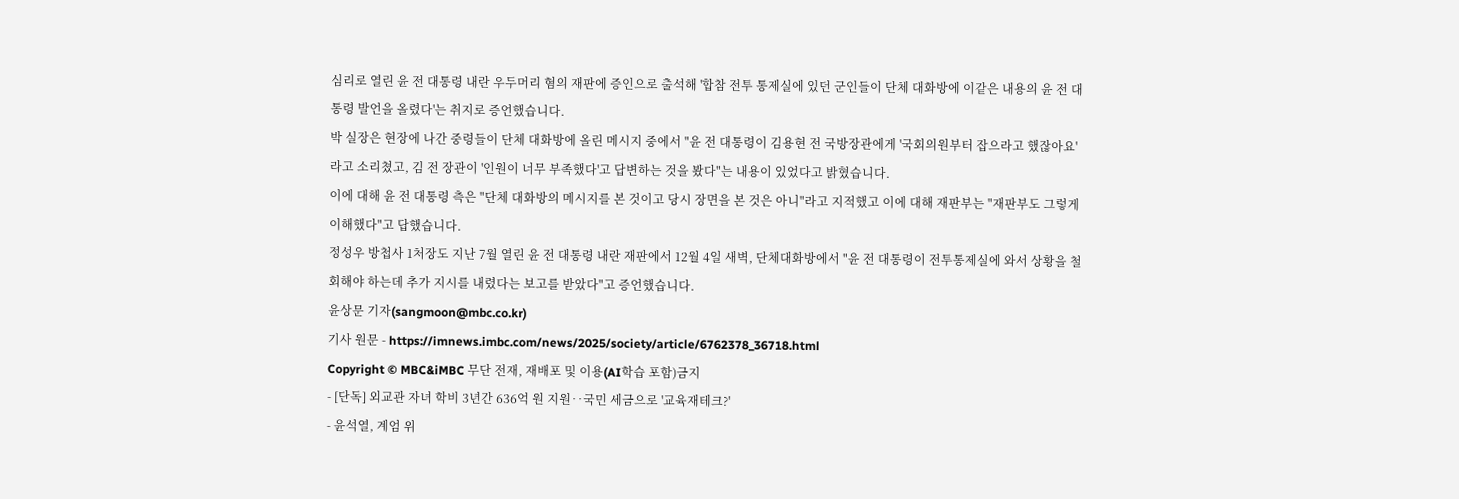심리로 열린 윤 전 대통령 내란 우두머리 혐의 재판에 증인으로 출석해 '합참 전투 통제실에 있던 군인들이 단체 대화방에 이같은 내용의 윤 전 대통령 발언을 올렸다'는 취지로 증언했습니다.
박 실장은 현장에 나간 중령들이 단체 대화방에 올린 메시지 중에서 "윤 전 대통령이 김용현 전 국방장관에게 '국회의원부터 잡으라고 했잖아요'라고 소리쳤고, 김 전 장관이 '인원이 너무 부족했다'고 답변하는 것을 봤다"는 내용이 있었다고 밝혔습니다.
이에 대해 윤 전 대통령 측은 "단체 대화방의 메시지를 본 것이고 당시 장면을 본 것은 아니"라고 지적했고 이에 대해 재판부는 "재판부도 그렇게 이해했다"고 답했습니다.
정성우 방첩사 1처장도 지난 7월 열린 윤 전 대통령 내란 재판에서 12월 4일 새벽, 단체대화방에서 "윤 전 대통령이 전투통제실에 와서 상황을 철회해야 하는데 추가 지시를 내렸다는 보고를 받았다"고 증언했습니다.
윤상문 기자(sangmoon@mbc.co.kr)
기사 원문 - https://imnews.imbc.com/news/2025/society/article/6762378_36718.html
Copyright © MBC&iMBC 무단 전재, 재배포 및 이용(AI학습 포함)금지
- [단독] 외교관 자녀 학비 3년간 636억 원 지원‥국민 세금으로 '교육재테크?'
- 윤석열, 계엄 위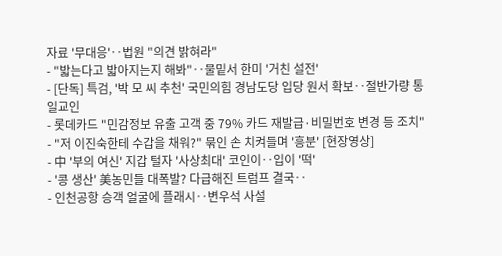자료 '무대응'‥법원 "의견 밝혀라"
- "밟는다고 밟아지는지 해봐"‥물밑서 한미 '거친 설전'
- [단독] 특검, '박 모 씨 추천' 국민의힘 경남도당 입당 원서 확보‥절반가량 통일교인
- 롯데카드 "민감정보 유출 고객 중 79% 카드 재발급·비밀번호 변경 등 조치"
- "저 이진숙한테 수갑을 채워?" 묶인 손 치켜들며 '흥분' [현장영상]
- 中 '부의 여신' 지갑 털자 '사상최대' 코인이‥입이 '떡'
- '콩 생산' 美농민들 대폭발? 다급해진 트럼프 결국‥
- 인천공항 승객 얼굴에 플래시‥변우석 사설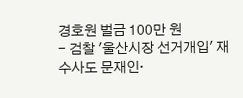경호원 벌금 100만 원
- 검찰 '울산시장 선거개입' 재수사도 문재인·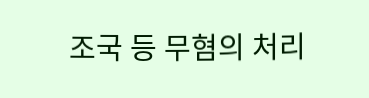조국 등 무혐의 처리